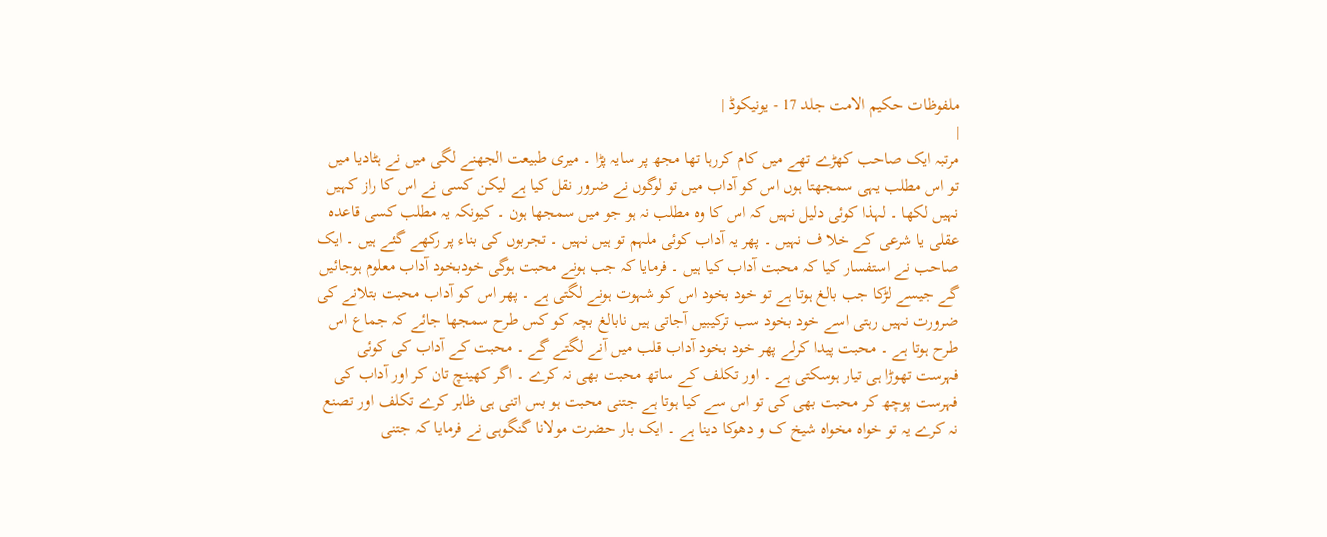ملفوظات حکیم الامت جلد 17 - یونیکوڈ |
|
مرتبہ ایک صاحب کھڑے تھے میں کام کررہا تھا مجھ پر سایہ پڑا ۔ میری طبیعت الجھنے لگی میں نے ہٹادیا میں تو اس مطلب یہی سمجھتا ہوں اس کو آداب میں تو لوگوں نے ضرور نقل کیا ہے لیکن کسی نے اس کا راز کہیں نہیں لکھا ۔ لہذا کوئی دلیل نہیں کہ اس کا وہ مطلب نہ ہو جو میں سمجھا ہون ۔ کیونکہ یہ مطلب کسی قاعدہ عقلی یا شرعی کے خلا ف نہیں ۔ پھر یہ آداب کوئی ملہم تو ہیں نہیں ۔ تجربوں کی بناء پر رکھے گئے ہیں ۔ ایک صاحب نے استفسار کیا کہ محبت آداب کیا ہیں ۔ فرمایا کہ جب ہونے محبت ہوگی خودبخود آداب معلوم ہوجائیں گے جیسے لڑکا جب بالغ ہوتا ہے تو خود بخود اس کو شہوت ہونے لگتی ہے ۔ پھر اس کو آداب محبت بتلانے کی ضرورت نہیں رہتی اسے خود بخود سب ترکیبیں آجاتی ہیں نابالغ بچہ کو کس طرح سمجھا جائے کہ جماع اس طرح ہوتا ہے ۔ محبت پیدا کرلے پھر خود بخود آداب قلب میں آنے لگتے گے ۔ محبت کے آداب کی کوئی فہرست تھوڑا ہی تیار ہوسکتی ہے ۔ اور تکلف کے ساتھ محبت بھی نہ کرے ۔ اگر کھینچ تان کر اور آداب کی فہرست پوچھ کر محبت بھی کی تو اس سے کیا ہوتا ہے جتنی محبت ہو بس اتنی ہی ظاہر کرے تکلف اور تصنع نہ کرے یہ تو خواہ مخواہ شیخ ک و دھوکا دینا ہے ۔ ایک بار حضرت مولانا گنگوہی نے فرمایا کہ جتنی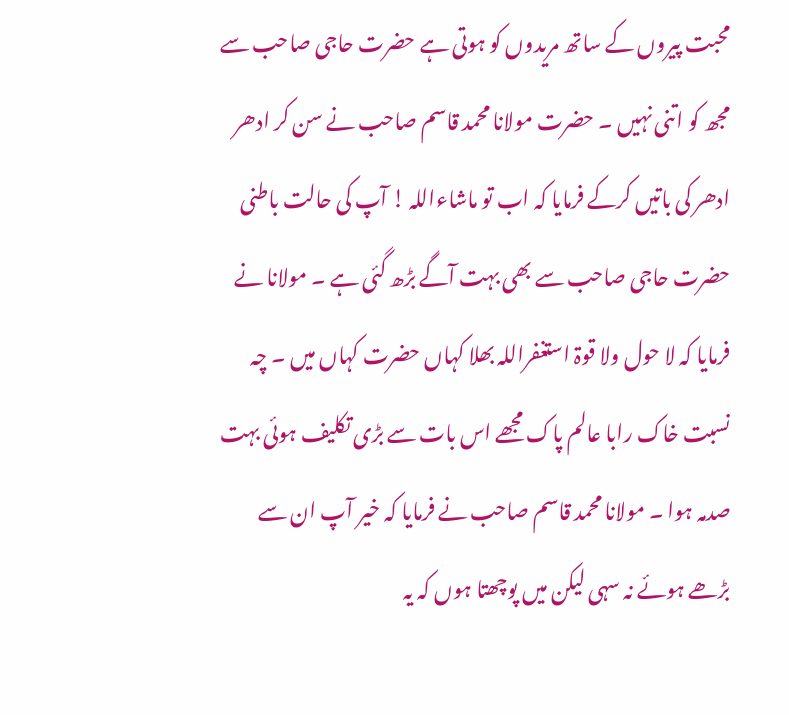محبت پیروں کے ساتھ مریدوں کو ہوتی ہے حضرت حاجی صاحب سے مجھ کو اتنی نہیں ۔ حضرت مولانا محمد قاسم صاحب نے سن کر ادھر ادھر کی باتیں کرکے فرمایا کہ اب تو ماشاءاللہ ! آپ کی حالت باطنی حضرت حاجی صاحب سے بھی بہت آگے بڑھ گئی ہے ۔ مولانا نے فرمایا کہ لا حول ولا قوۃ استغفراللہ بھلا کہاں حضرت کہاں میں ۔ چہ نسبت خاک رابا عالم پاک مجھے اس بات سے بڑی تکلیف ہوئی بہت صدمہ ہوا ۔ مولانا محمد قاسم صاحب نے فرمایا کہ خیر آپ ان سے بڑھے ہوئے نہ سہی لیکن میں پوچھتا ہوں کہ یہ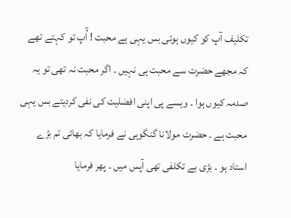تکلیف آپ کو کیوں ہوئی بس یہی ہے محبت ! آُپ تو کہتے تھے کہ مجھے حضرت سے محبت ہی نہیں ۔ اگر محبت نہ تھی تو یہ صدمہ کیوں ہوا ۔ ویسے پی اپنی افضلیت کی نفی کردیتے بس یہی محبت ہے ۔ حضرت مولانا گنگوہی نے فرمایا کہ بھائی تم بڑے استاد ہو ۔ بڑی بے تکلفی تھی آپس میں ۔ پھر فرمایا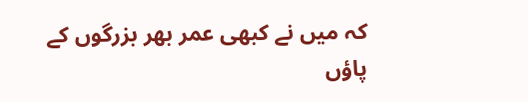کہ میں نے کبھی عمر بھر بزرگوں کے پاؤں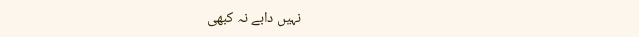نہیں دابے نہ کبھی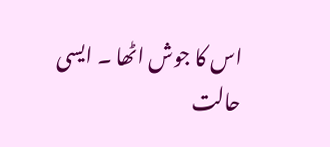اس کا جوش اٹھا ۔ ایسی حالت